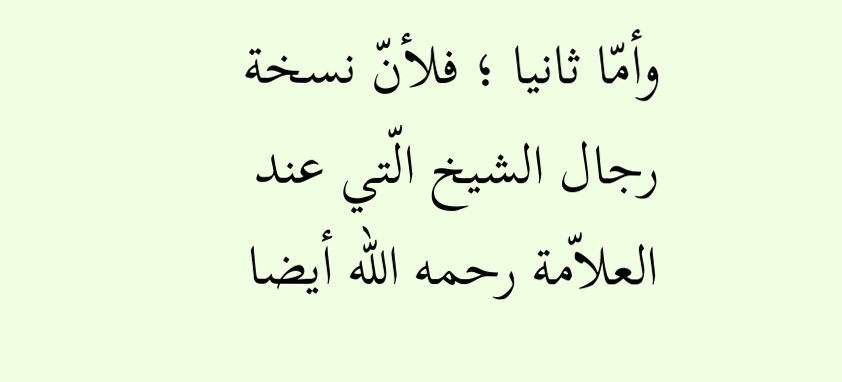وأمّا ثانيا ؛ فلأنّ نسخة رجال الشيخ الّتي عند العلاّمة رحمه اللّه أيضا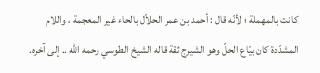كانت بالمهملة ؛ لأنّه قال : أحمد بن عمر الحلاّل بالحاء غير المعجمة ، واللام المشدّدة كان بيّاع الحلّ وهو الشيرج ثقة قاله الشيخ الطوسي رحمه اللّه .. إلى آخره.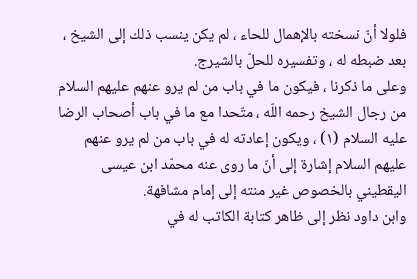فلولا أنّ نسخته بالإهمال للحاء ، لم يكن ينسب ذلك إلى الشيخ ، بعد ضبطه له ، وتفسيره للحلّ بالشيرج.
وعلى ما ذكرنا ، فيكون ما في باب من لم يرو عنهم عليهم السلام من رجال الشيخ رحمه اللّه ، متّحدا مع ما في باب أصحاب الرضا عليه السلام (١) ، ويكون إعادته له في باب من لم يرو عنهم عليهم السلام إشارة إلى أنّ ما روى عنه محمّد ابن عيسى اليقطيني بالخصوص غير منته إلى إمام مشافهة.
وابن داود نظر إلى ظاهر كتابة الكاتب له في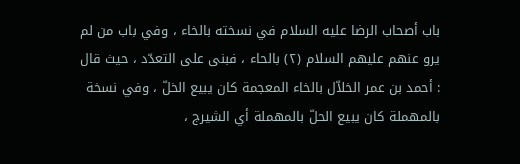باب أصحاب الرضا عليه السلام في نسخته بالخاء ، وفي باب من لم يرو عنهم عليهم السلام (٢) بالحاء ، فبنى على التعدّد ، حيث قال : أحمد بن عمر الخلاّل بالخاء المعجمة كان يبيع الخلّ ، وفي نسخة بالمهملة كان يبيع الحلّ بالمهملة أي الشيرج ،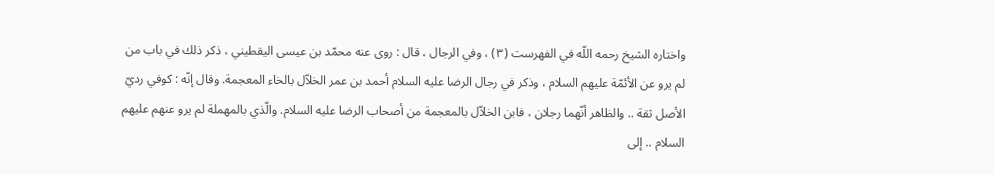واختاره الشيخ رحمه اللّه في الفهرست (٣) ، وفي الرجال ، قال : روى عنه محمّد بن عيسى اليقطيني ، ذكر ذلك في باب من لم يرو عن الأئمّة عليهم السلام ، وذكر في رجال الرضا عليه السلام أحمد بن عمر الخلاّل بالخاء المعجمة. وقال إنّه : كوفي رديّ الأصل ثقة .. والظاهر أنّهما رجلان ، فابن الخلاّل بالمعجمة من أصحاب الرضا عليه السلام. والّذي بالمهملة لم يرو عنهم عليهم السلام .. إلى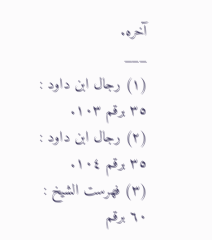آخره.
___
(١) رجال ابن داود : ٣٥ برقم ١٠٣.
(٢) رجال ابن داود : ٣٥ برقم ١٠٤.
(٣) فهرست الشيخ : ٦٠ برقم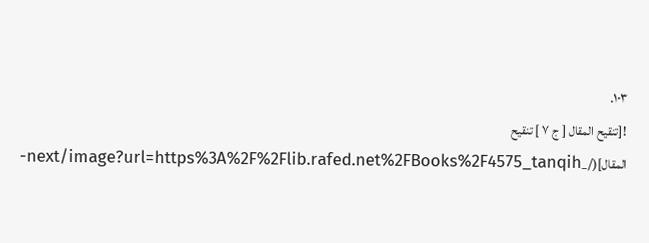١٠٣.
![تنقيح المقال [ ج ٧ ] تنقيح المقال](/_next/image?url=https%3A%2F%2Flib.rafed.net%2FBooks%2F4575_tanqih-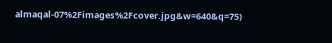almaqal-07%2Fimages%2Fcover.jpg&w=640&q=75)